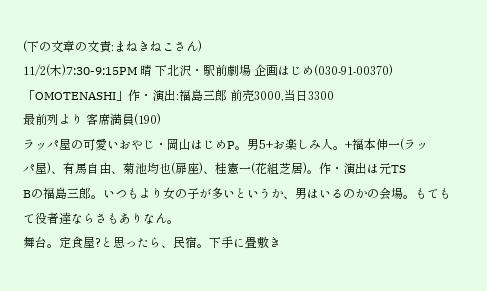(下の文章の文責:まねきねこさん)
11/2(木)7:30-9:15PM 晴 下北沢・駅前劇場 企画はじめ(030-91-00370)
「OMOTENASHI」作・演出:福島三郎 前売3000,当日3300
最前列より 客席満員(190)
ラッパ屋の可愛いおやじ・岡山はじめP。男5+お楽しみ人。+福本伸一(ラッ
パ屋)、有馬自由、菊池均也(扉座)、桂憲一(花組芝居)。作・演出は元TS
Bの福島三郎。いつもより女の子が多いというか、男はいるのかの会場。もても
て役者達ならさもありなん。
舞台。定食屋?と思ったら、民宿。下手に畳敷き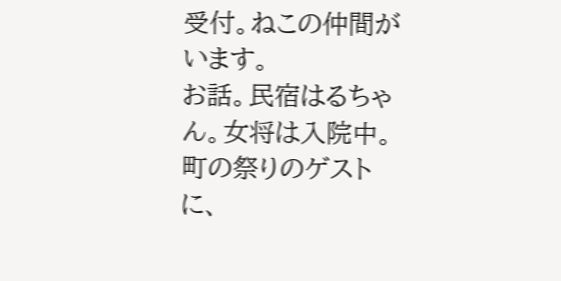受付。ねこの仲間がいます。
お話。民宿はるちゃん。女将は入院中。町の祭りのゲストに、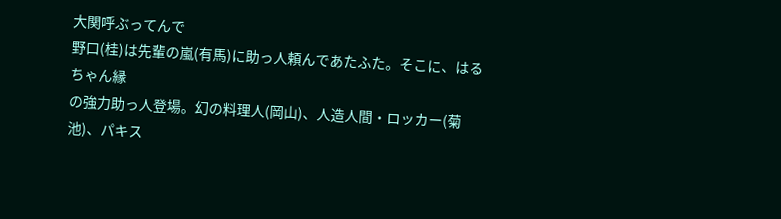大関呼ぶってんで
野口(桂)は先輩の嵐(有馬)に助っ人頼んであたふた。そこに、はるちゃん縁
の強力助っ人登場。幻の料理人(岡山)、人造人間・ロッカー(菊池)、パキス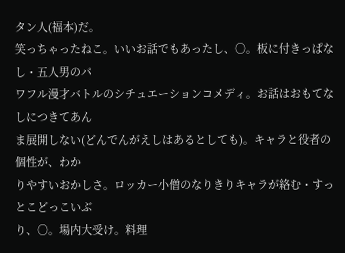タン人(福本)だ。
笑っちゃったねこ。いいお話でもあったし、○。板に付きっぱなし・五人男のパ
ワフル漫才バトルのシチュエーションコメディ。お話はおもてなしにつきてあん
ま展開しない(どんでんがえしはあるとしても)。キャラと役者の個性が、わか
りやすいおかしさ。ロッカー小僧のなりきりキャラが絡む・すっとこどっこいぶ
り、○。場内大受け。料理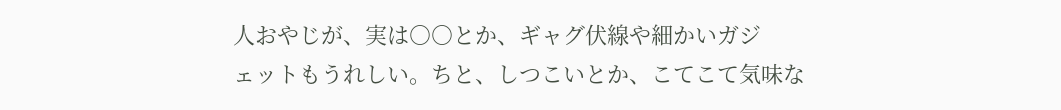人おやじが、実は○○とか、ギャグ伏線や細かいガジ
ェットもうれしい。ちと、しつこいとか、こてこて気味な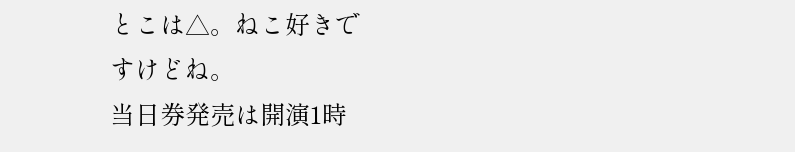とこは△。ねこ好きで
すけどね。
当日券発売は開演1時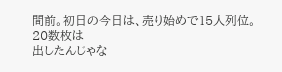間前。初日の今日は、売り始めで15人列位。20数枚は
出したんじゃな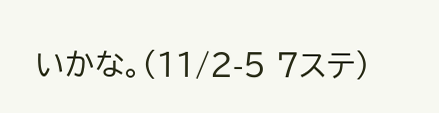いかな。(11/2-5 7ステ)